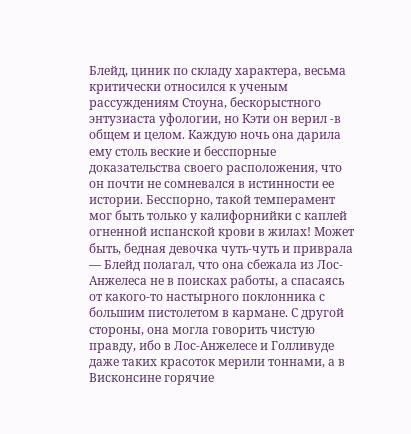Блейд, циник по складу характера, весьма критически относился к ученым рассуждениям Стоуна, бескорыстного энтузиаста уфологии, но Кэти он верил -в общем и целом. Каждую ночь она дарила ему столь веские и бесспорные доказательства своего расположения, что он почти не сомневался в истинности ее истории. Бесспорно, такой темперамент мог быть только у калифорнийки с каплей огненной испанской крови в жилах! Может быть, бедная девочка чуть-чуть и приврала — Блейд полагал, что она сбежала из Лос-Анжелеса не в поисках работы, а спасаясь от какого-то настырного поклонника с большим пистолетом в кармане. С другой стороны, она могла говорить чистую правду, ибо в Лос-Анжелесе и Голливуде даже таких красоток мерили тоннами, а в Висконсине горячие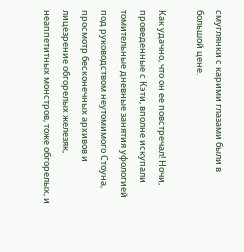смуглянки с карими глазами были в большой цене.

Как удачно, что он ее повстречал! Ночи, проведенные с Кэти, вполне искупали томительные дневные занятия уфологией под руководством неутомимого Стоуна, просмотр бесконечных архивов и лицезрение обгорелых железяк, неаппетитных монстров, тоже обгорелых, и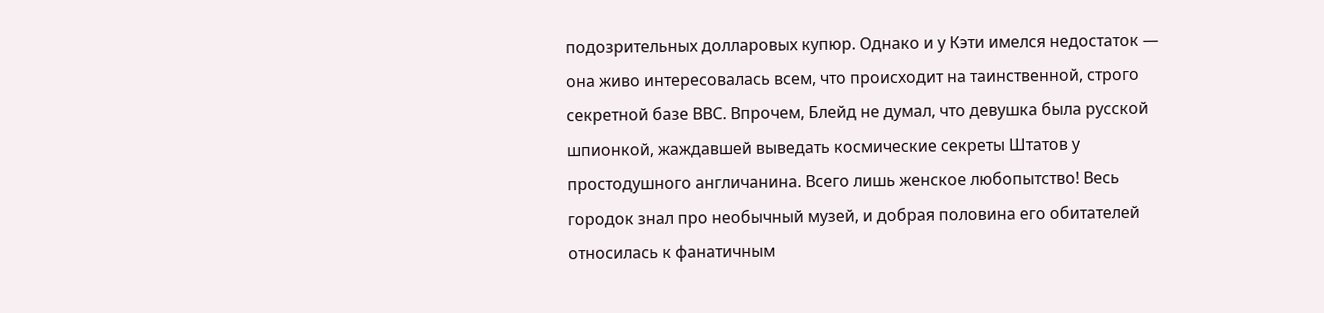подозрительных долларовых купюр. Однако и у Кэти имелся недостаток — она живо интересовалась всем, что происходит на таинственной, строго секретной базе ВВС. Впрочем, Блейд не думал, что девушка была русской шпионкой, жаждавшей выведать космические секреты Штатов у простодушного англичанина. Всего лишь женское любопытство! Весь городок знал про необычный музей, и добрая половина его обитателей относилась к фанатичным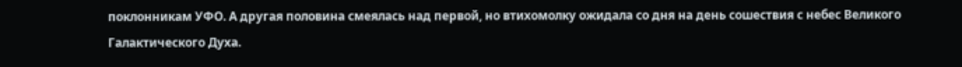поклонникам УФО. А другая половина смеялась над первой, но втихомолку ожидала со дня на день сошествия с небес Великого Галактического Духа.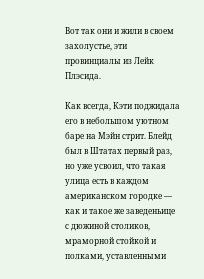Вот так они и жили в своем захолустье, эти провинциалы из Лейк Плэсида.

Как всегда, Кэти поджидала его в небольшом уютном баре на Мэйн стрит. Блейд был в Штатах первый раз, но уже усвоил, что такая улица есть в каждом американском городке — как и такое же заведеньице с дюжиной столиков, мраморной стойкой и полками, уставленными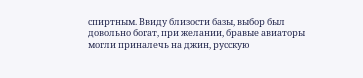спиртным. Ввиду близости базы, выбор был довольно богат, при желании, бравые авиаторы могли приналечь на джин, русскую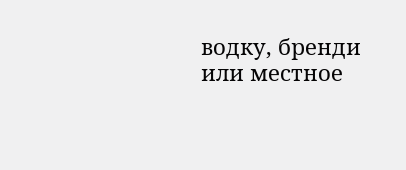водку, бренди или местное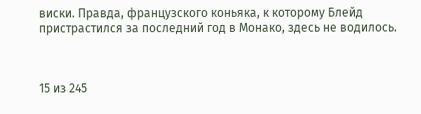виски. Правда, французского коньяка, к которому Блейд пристрастился за последний год в Монако, здесь не водилось.



15 из 245